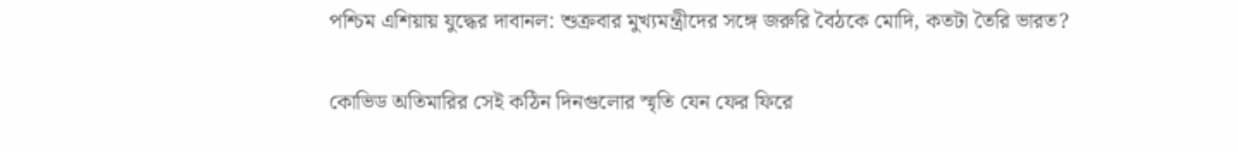পশ্চিম এশিয়ায় যুদ্ধের দাবানল: শুক্রবার মুখ্যমন্ত্রীদের সঙ্গে জরুরি বৈঠকে মোদি, কতটা তৈরি ভারত?

কোভিড অতিমারির সেই কঠিন দিনগুলোর স্মৃতি যেন ফের ফিরে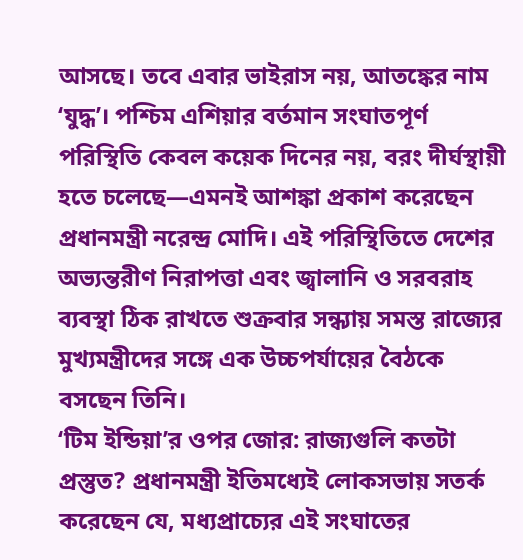আসছে। তবে এবার ভাইরাস নয়, আতঙ্কের নাম ‘যুদ্ধ’। পশ্চিম এশিয়ার বর্তমান সংঘাতপূর্ণ পরিস্থিতি কেবল কয়েক দিনের নয়, বরং দীর্ঘস্থায়ী হতে চলেছে—এমনই আশঙ্কা প্রকাশ করেছেন প্রধানমন্ত্রী নরেন্দ্র মোদি। এই পরিস্থিতিতে দেশের অভ্যন্তরীণ নিরাপত্তা এবং জ্বালানি ও সরবরাহ ব্যবস্থা ঠিক রাখতে শুক্রবার সন্ধ্যায় সমস্ত রাজ্যের মুখ্যমন্ত্রীদের সঙ্গে এক উচ্চপর্যায়ের বৈঠকে বসছেন তিনি।
‘টিম ইন্ডিয়া’র ওপর জোর: রাজ্যগুলি কতটা প্রস্তুত? প্রধানমন্ত্রী ইতিমধ্যেই লোকসভায় সতর্ক করেছেন যে, মধ্যপ্রাচ্যের এই সংঘাতের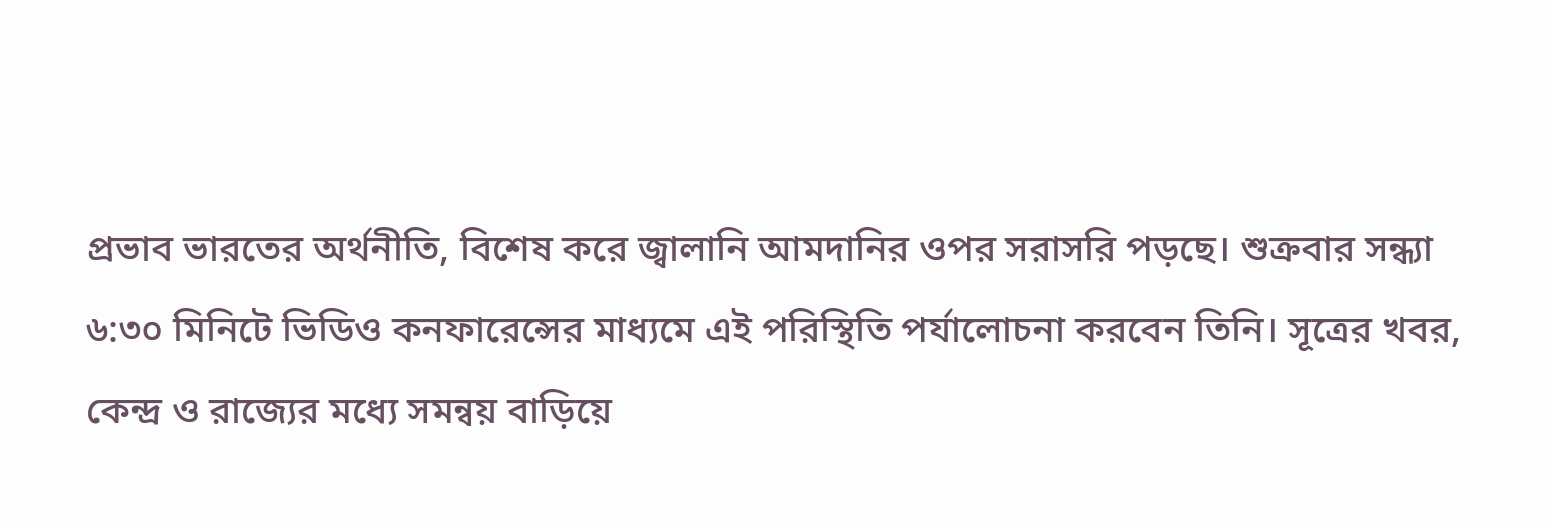প্রভাব ভারতের অর্থনীতি, বিশেষ করে জ্বালানি আমদানির ওপর সরাসরি পড়ছে। শুক্রবার সন্ধ্যা ৬:৩০ মিনিটে ভিডিও কনফারেন্সের মাধ্যমে এই পরিস্থিতি পর্যালোচনা করবেন তিনি। সূত্রের খবর, কেন্দ্র ও রাজ্যের মধ্যে সমন্বয় বাড়িয়ে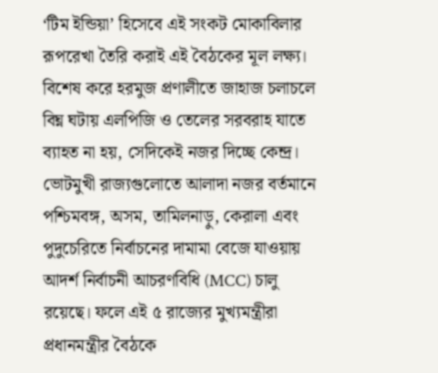‘টিম ইন্ডিয়া’ হিসেবে এই সংকট মোকাবিলার রূপরেখা তৈরি করাই এই বৈঠকের মূল লক্ষ্য। বিশেষ করে হরমুজ প্রণালীতে জাহাজ চলাচলে বিঘ্ন ঘটায় এলপিজি ও তেলের সরবরাহ যাতে ব্যাহত না হয়, সেদিকেই নজর দিচ্ছে কেন্দ্র।
ভোটমুখী রাজ্যগুলোতে আলাদা নজর বর্তমানে পশ্চিমবঙ্গ, অসম, তামিলনাড়ু, কেরালা এবং পুদুচেরিতে নির্বাচনের দামামা বেজে যাওয়ায় আদর্শ নির্বাচনী আচরণবিধি (MCC) চালু রয়েছে। ফলে এই ৫ রাজ্যের মুখ্যমন্ত্রীরা প্রধানমন্ত্রীর বৈঠকে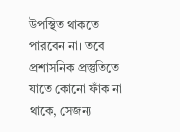উপস্থিত থাকতে পারবেন না। তবে প্রশাসনিক প্রস্তুতিতে যাতে কোনো ফাঁক না থাকে, সেজন্য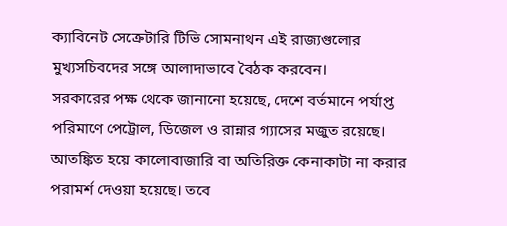ক্যাবিনেট সেক্রেটারি টিভি সোমনাথন এই রাজ্যগুলোর মুখ্যসচিবদের সঙ্গে আলাদাভাবে বৈঠক করবেন।
সরকারের পক্ষ থেকে জানানো হয়েছে, দেশে বর্তমানে পর্যাপ্ত পরিমাণে পেট্রোল, ডিজেল ও রান্নার গ্যাসের মজুত রয়েছে। আতঙ্কিত হয়ে কালোবাজারি বা অতিরিক্ত কেনাকাটা না করার পরামর্শ দেওয়া হয়েছে। তবে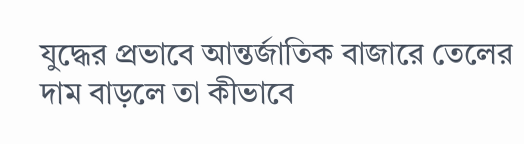যুদ্ধের প্রভাবে আন্তর্জাতিক বাজারে তেলের দাম বাড়লে তা কীভাবে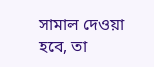সামাল দেওয়া হবে, তা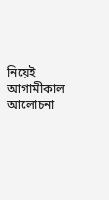নিয়েই আগামীকাল আলোচনা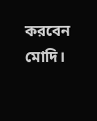করবেন মোদি।